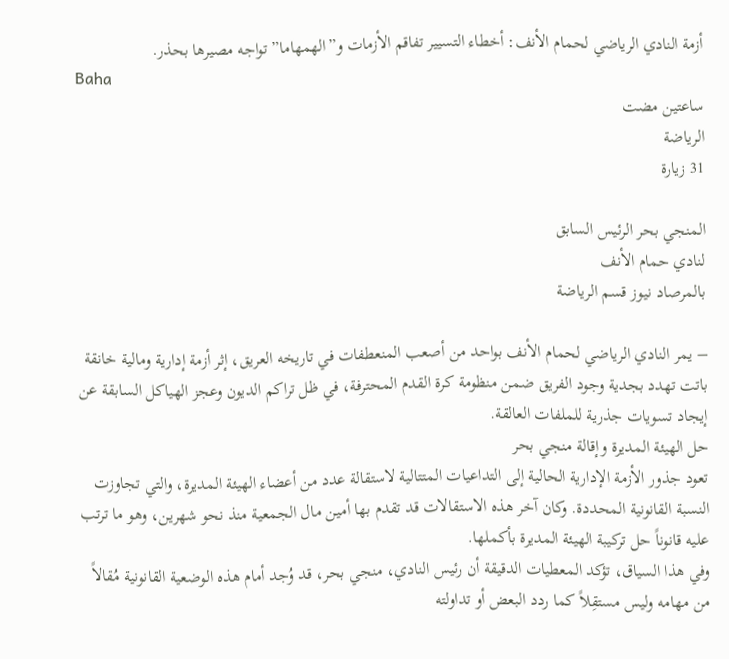أزمة النادي الرياضي لحمام الأنف: أخطاء التسيير تفاقم الأزمات و”الهمهاما” تواجه مصيرها بحذر.
Baha
ساعتين مضت
الرياضة
31 زيارة

المنجي بحر الرئيس السابق
لنادي حمام الأنف
بالمرصاد نيوز قسم الرياضة

– يمر النادي الرياضي لحمام الأنف بواحد من أصعب المنعطفات في تاريخه العريق، إثر أزمة إدارية ومالية خانقة باتت تهدد بجدية وجود الفريق ضمن منظومة كرة القدم المحترفة، في ظل تراكم الديون وعجز الهياكل السابقة عن إيجاد تسويات جذرية للملفات العالقة.
حل الهيئة المديرة وإقالة منجي بحر
تعود جذور الأزمة الإدارية الحالية إلى التداعيات المتتالية لاستقالة عدد من أعضاء الهيئة المديرة، والتي تجاوزت النسبة القانونية المحددة. وكان آخر هذه الاستقالات قد تقدم بها أمين مال الجمعية منذ نحو شهرين، وهو ما ترتب عليه قانوناً حل تركيبة الهيئة المديرة بأكملها.
وفي هذا السياق، تؤكد المعطيات الدقيقة أن رئيس النادي، منجي بحر، قد وُجد أمام هذه الوضعية القانونية مُقالاً من مهامه وليس مستقِلاً كما ردد البعض أو تداولته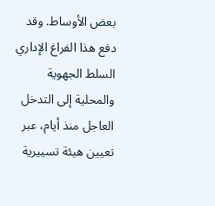بعض الأوساط. وقد دفع هذا الفراغ الإداري السلط الجهوية والمحلية إلى التدخل العاجل منذ أيام، عبر تعيين هيئة تسييرية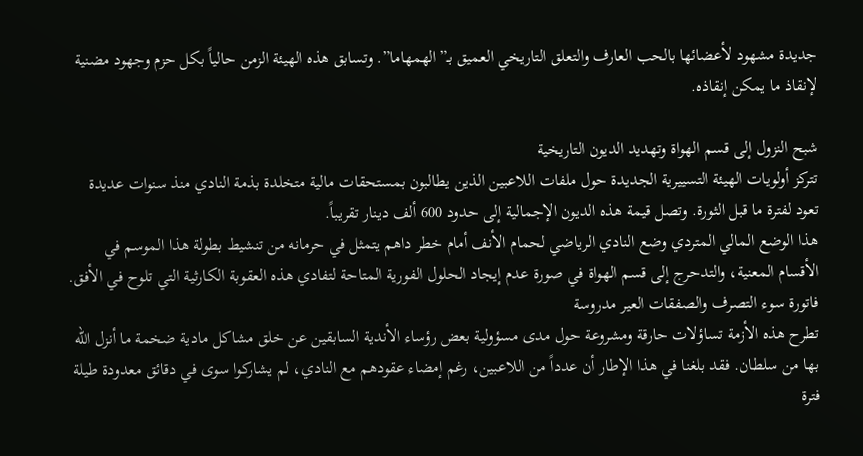جديدة مشهود لأعضائها بالحب العارف والتعلق التاريخي العميق بـ”الهمهاما”. وتسابق هذه الهيئة الزمن حالياً بكل حزم وجهود مضنية لإنقاذ ما يمكن إنقاذه.

شبح النزول إلى قسم الهواة وتهديد الديون التاريخية
تتركز أولويات الهيئة التسييرية الجديدة حول ملفات اللاعبين الذين يطالبون بمستحقات مالية متخلدة بذمة النادي منذ سنوات عديدة تعود لفترة ما قبل الثورة. وتصل قيمة هذه الديون الإجمالية إلى حدود 600 ألف دينار تقريباً.
هذا الوضع المالي المتردي وضع النادي الرياضي لحمام الأنف أمام خطر داهم يتمثل في حرمانه من تنشيط بطولة هذا الموسم في الأقسام المعنية، والتدحرج إلى قسم الهواة في صورة عدم إيجاد الحلول الفورية المتاحة لتفادي هذه العقوبة الكارثية التي تلوح في الأفق.
فاتورة سوء التصرف والصفقات العير مدروسة
تطرح هذه الأزمة تساؤلات حارقة ومشروعة حول مدى مسؤولية بعض رؤساء الأندية السابقين عن خلق مشاكل مادية ضخمة ما أنزل الله بها من سلطان. فقد بلغنا في هذا الإطار أن عدداً من اللاعبين، رغم إمضاء عقودهم مع النادي، لم يشاركوا سوى في دقائق معدودة طيلة فترة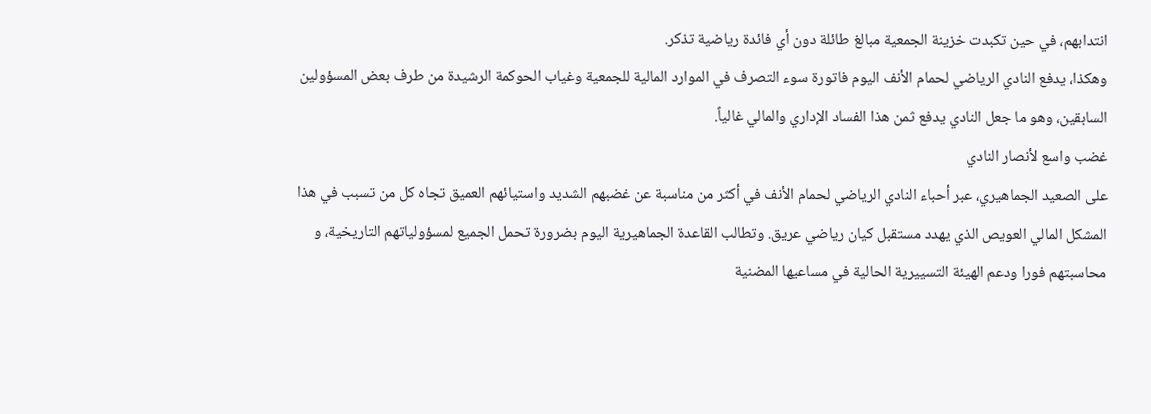انتدابهم، في حين تكبدت خزينة الجمعية مبالغ طائلة دون أي فائدة رياضية تذكر.
وهكذا، يدفع النادي الرياضي لحمام الأنف اليوم فاتورة سوء التصرف في الموارد المالية للجمعية وغياب الحوكمة الرشيدة من طرف بعض المسؤولين السابقين، وهو ما جعل النادي يدفع ثمن هذا الفساد الإداري والمالي غالياً.
غضب واسع لأنصار النادي
على الصعيد الجماهيري، عبر أحباء النادي الرياضي لحمام الأنف في أكثر من مناسبة عن غضبهم الشديد واستيائهم العميق تجاه كل من تسبب في هذا المشكل المالي العويص الذي يهدد مستقبل كيان رياضي عريق. وتطالب القاعدة الجماهيرية اليوم بضرورة تحمل الجميع لمسؤولياتهم التاريخية، و محاسبتهم فورا ودعم الهيئة التسييرية الحالية في مساعيها المضنية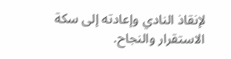لإنقاذ النادي وإعادته إلى سكة الاستقرار والنجاح.